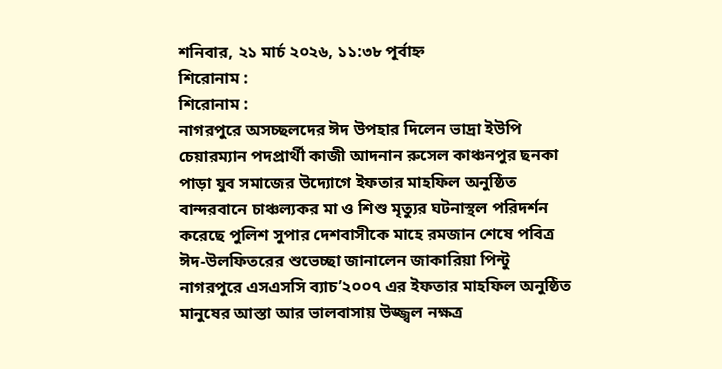শনিবার, ২১ মার্চ ২০২৬, ১১:৩৮ পূর্বাহ্ন
শিরোনাম :
শিরোনাম :
নাগরপুরে অসচ্ছলদের ঈদ উপহার দিলেন ভাদ্রা ইউপি চেয়ারম্যান পদপ্রার্থী কাজী আদনান রুসেল কাঞ্চনপুর ছনকা পাড়া যুব সমাজের উদ্যোগে ইফতার মাহফিল অনুষ্ঠিত বান্দরবানে চাঞ্চল্যকর মা ও শিশু মৃত্যুর ঘটনাস্থল পরিদর্শন করেছে পুলিশ সুপার দেশবাসীকে মাহে রমজান শেষে পবিত্র ঈদ-উলফিতরের শুভেচ্ছা জানালেন জাকারিয়া পিন্টু নাগরপুরে এসএসসি ব্যাচ’২০০৭ এর ইফতার মাহফিল অনুষ্ঠিত মানুষের আস্তা আর ভালবাসায় উজ্জ্বল নক্ষত্র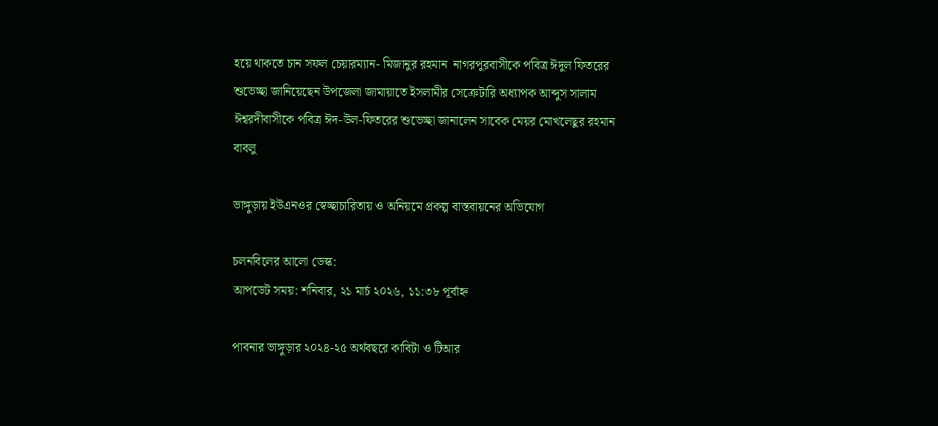হয়ে থাকতে চান সফল চেয়ারম্যান- মিজানুর রহমান  নাগরপুরবাসীকে পবিত্র ঈদুল ফিতরের শুভেচ্ছা জানিয়েছেন উপজেলা জামায়াতে ইসলামীর সেক্রেটারি অধ্যাপক আব্দুস সালাম ঈশ্বরদীবাসীকে পবিত্র ঈদ-উল-ফিতরের শুভেচ্ছা জানালেন সাবেক মেয়র মোখলেছুর রহমান বাবলু

ভাঙ্গুড়ায় ইউএনওর স্বেচ্ছাচারিতায় ও অনিয়মে প্রকল্প বাস্তবায়নের অভিযোগ

চলনবিলের আলো ডেস্ক:
আপডেট সময়: শনিবার, ২১ মার্চ ২০২৬, ১১:৩৮ পূর্বাহ্ন

পাবনার ভাঙ্গুড়ার ২০২৪-২৫ অর্থবছরে কাবিটা ও টিআর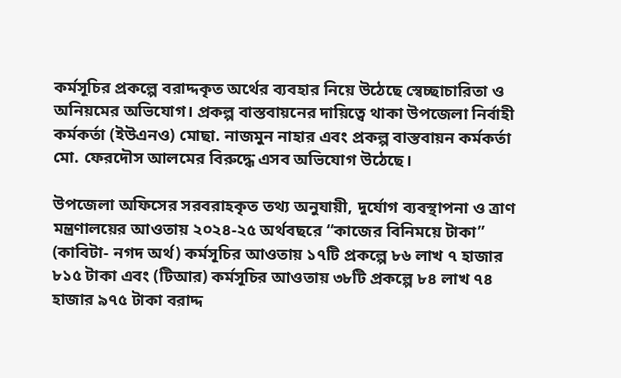কর্মসূচির প্রকল্পে বরাদ্দকৃত অর্থের ব্যবহার নিয়ে উঠেছে স্বেচ্ছাচারিতা ও অনিয়মের অভিযোগ। প্রকল্প বাস্তবায়নের দায়িত্বে থাকা উপজেলা নির্বাহী কর্মকর্তা (ইউএনও) মোছা. নাজমুন নাহার এবং প্রকল্প বাস্তবায়ন কর্মকর্তা মো. ফেরদৌস আলমের বিরুদ্ধে এসব অভিযোগ উঠেছে।

উপজেলা অফিসের সরবরাহকৃত তথ্য অনুযায়ী, দুর্যোগ ব্যবস্থাপনা ও ত্রাণ মন্ত্রণালয়ের আওতায় ২০২৪-২৫ অর্থবছরে “কাজের বিনিময়ে টাকা” (কাবিটা- নগদ অর্থ) কর্মসূচির আওতায় ১৭টি প্রকল্পে ৮৬ লাখ ৭ হাজার ৮১৫ টাকা এবং (টিআর) কর্মসূচির আওতায় ৩৮টি প্রকল্পে ৮৪ লাখ ৭৪ হাজার ৯৭৫ টাকা বরাদ্দ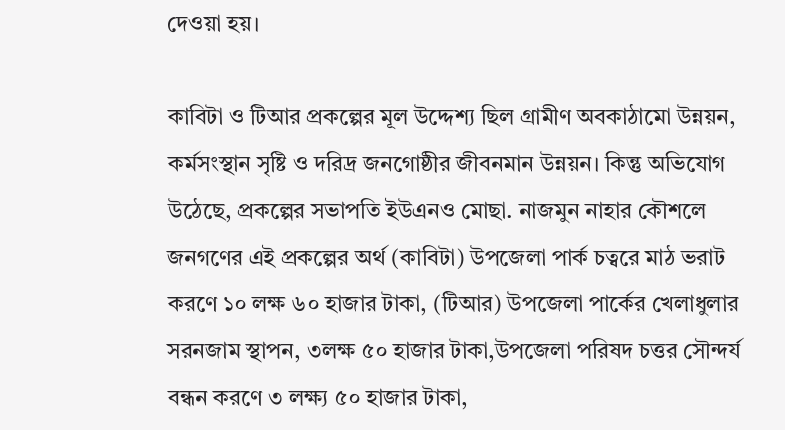দেওয়া হয়।

কাবিটা ও টিআর প্রকল্পের মূল উদ্দেশ্য ছিল গ্রামীণ অবকাঠামো উন্নয়ন, কর্মসংস্থান সৃষ্টি ও দরিদ্র জনগোষ্ঠীর জীবনমান উন্নয়ন। কিন্তু অভিযোগ উঠেছে, প্রকল্পের সভাপতি ইউএনও মোছা. নাজমুন নাহার কৌশলে জনগণের এই প্রকল্পের অর্থ (কাবিটা) উপজেলা পার্ক চত্বরে মাঠ ভরাট করণে ১০ লক্ষ ৬০ হাজার টাকা, (টিআর) উপজেলা পার্কের খেলাধুলার সরনজাম স্থাপন, ৩লক্ষ ৫০ হাজার টাকা,উপজেলা পরিষদ চত্তর সৌন্দর্য বন্ধন করণে ৩ লক্ষ্য ৫০ হাজার টাকা,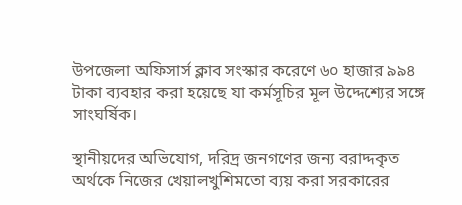উপজেলা অফিসার্স ক্লাব সংস্কার করেণে ৬০ হাজার ৯৯৪ টাকা ব্যবহার করা হয়েছে যা কর্মসূচির মূল উদ্দেশ্যের সঙ্গে সাংঘর্ষিক।

স্থানীয়দের অভিযোগ, দরিদ্র জনগণের জন্য বরাদ্দকৃত অর্থকে নিজের খেয়ালখুশিমতো ব্যয় করা সরকারের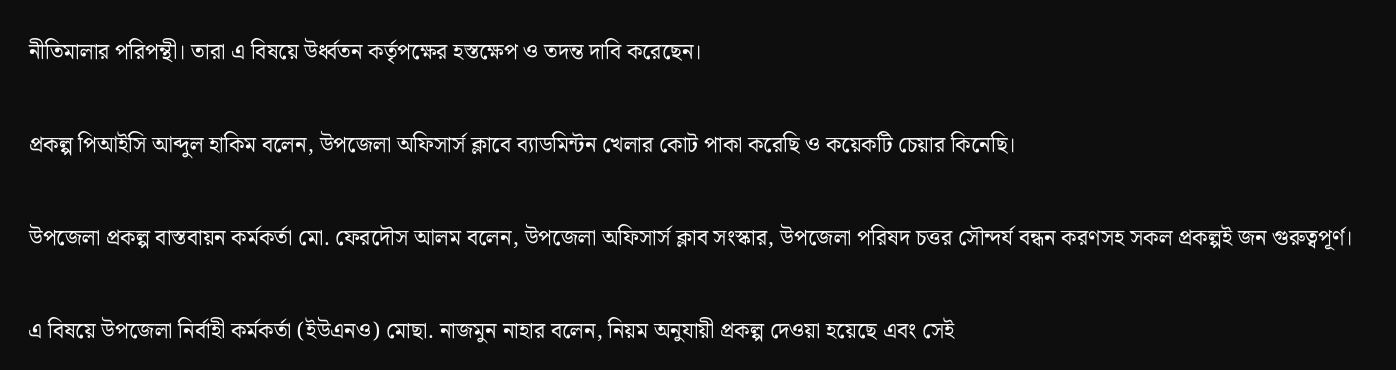নীতিমালার পরিপন্থী। তারা এ বিষয়ে উর্ধ্বতন কর্তৃপক্ষের হস্তক্ষেপ ও তদন্ত দাবি করেছেন।

প্রকল্প পিআইসি আব্দুল হাকিম বলেন, উপজেলা অফিসার্স ক্লাবে ব্যাডমিন্টন খেলার কোট পাকা করেছি ও কয়েকটি চেয়ার কিনেছি।

উপজেলা প্রকল্প বাস্তবায়ন কর্মকর্তা মো. ফেরদৌস আলম বলেন, উপজেলা অফিসার্স ক্লাব সংস্কার, উপজেলা পরিষদ চত্তর সৌন্দর্য বন্ধন করণসহ সকল প্রকল্পই জন গুরুত্বপূর্ণ।

এ বিষয়ে উপজেলা নির্বাহী কর্মকর্তা (ইউএনও) মোছা. নাজমুন নাহার বলেন, নিয়ম অনুযায়ী প্রকল্প দেওয়া হয়েছে এবং সেই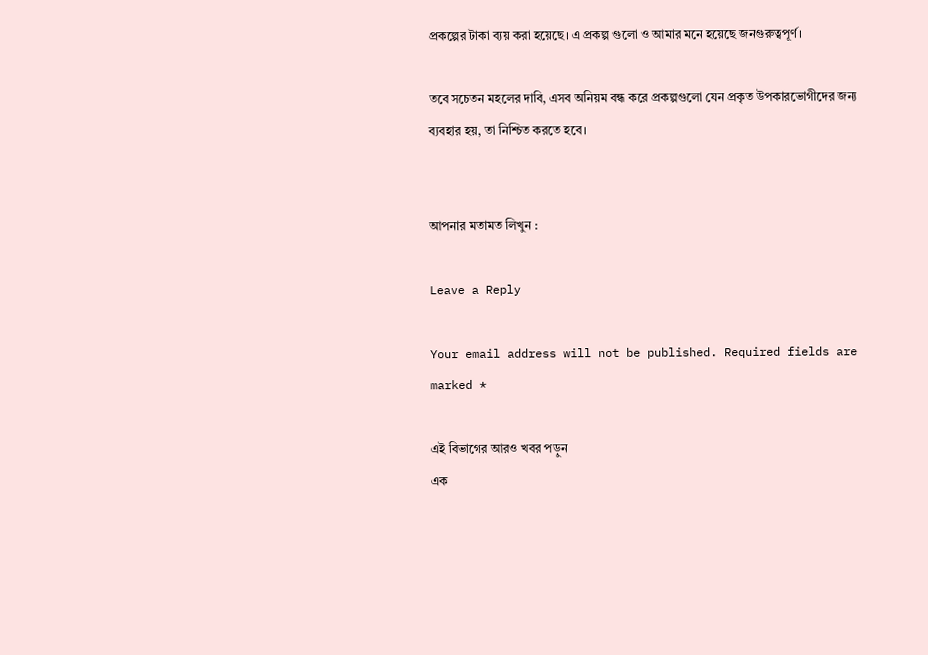প্রকল্পের টাকা ব্যয় করা হয়েছে। এ প্রকল্প গুলো ও আমার মনে হয়েছে জনগুরুত্বপূর্ণ।

তবে সচেতন মহলের দাবি, এসব অনিয়ম বন্ধ করে প্রকল্পগুলো যেন প্রকৃত উপকারভোগীদের জন্য ব্যবহার হয়, তা নিশ্চিত করতে হবে।


আপনার মতামত লিখুন :

Leave a Reply

Your email address will not be published. Required fields are marked *

এই বিভাগের আরও খবর পড়ুন
এক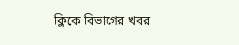ক্লিকে বিভাগের খবর